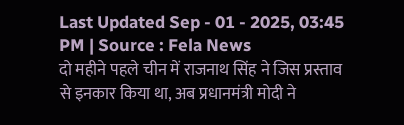Last Updated Sep - 01 - 2025, 03:45 PM | Source : Fela News
दो महीने पहले चीन में राजनाथ सिंह ने जिस प्रस्ताव से इनकार किया था, अब प्रधानमंत्री मोदी ने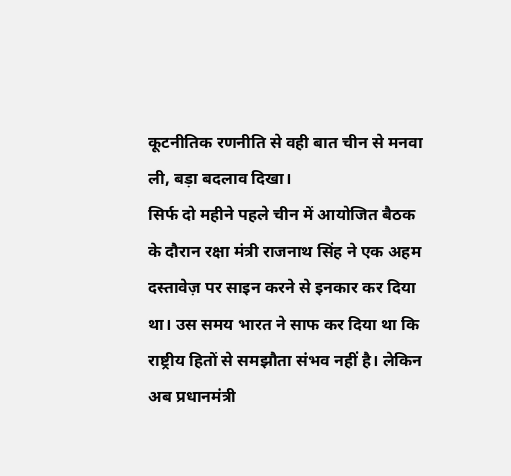कूटनीतिक रणनीति से वही बात चीन से मनवा ली, बड़ा बदलाव दिखा।
सिर्फ दो महीने पहले चीन में आयोजित बैठक के दौरान रक्षा मंत्री राजनाथ सिंह ने एक अहम दस्तावेज़ पर साइन करने से इनकार कर दिया था। उस समय भारत ने साफ कर दिया था कि राष्ट्रीय हितों से समझौता संभव नहीं है। लेकिन अब प्रधानमंत्री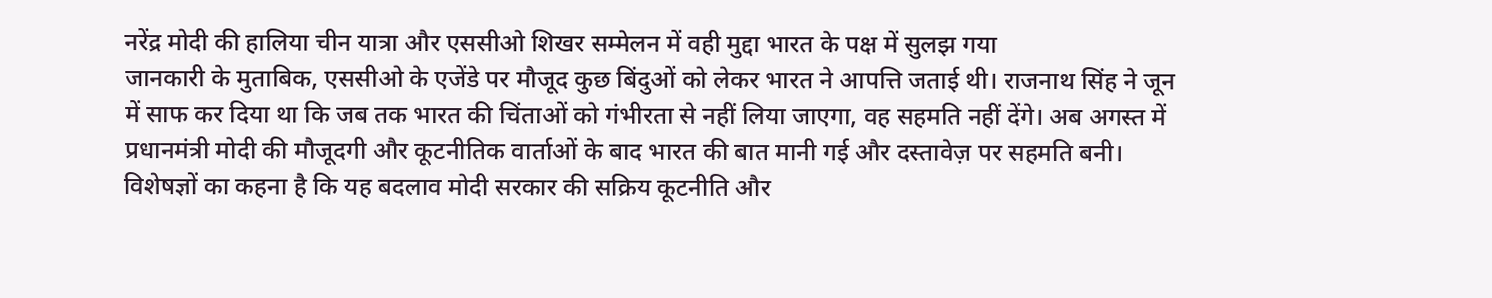नरेंद्र मोदी की हालिया चीन यात्रा और एससीओ शिखर सम्मेलन में वही मुद्दा भारत के पक्ष में सुलझ गया
जानकारी के मुताबिक, एससीओ के एजेंडे पर मौजूद कुछ बिंदुओं को लेकर भारत ने आपत्ति जताई थी। राजनाथ सिंह ने जून में साफ कर दिया था कि जब तक भारत की चिंताओं को गंभीरता से नहीं लिया जाएगा, वह सहमति नहीं देंगे। अब अगस्त में प्रधानमंत्री मोदी की मौजूदगी और कूटनीतिक वार्ताओं के बाद भारत की बात मानी गई और दस्तावेज़ पर सहमति बनी।
विशेषज्ञों का कहना है कि यह बदलाव मोदी सरकार की सक्रिय कूटनीति और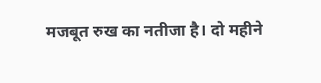मजबूत रुख का नतीजा है। दो महीने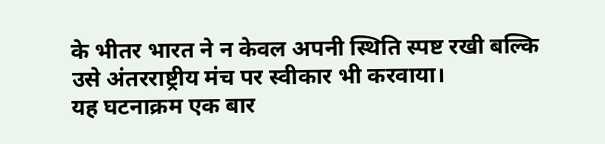के भीतर भारत ने न केवल अपनी स्थिति स्पष्ट रखी बल्कि उसे अंतरराष्ट्रीय मंच पर स्वीकार भी करवाया।
यह घटनाक्रम एक बार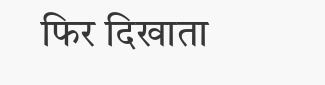फिर दिखाता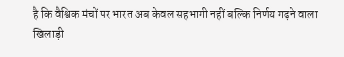है कि वैश्विक मंचों पर भारत अब केवल सहभागी नहीं बल्कि निर्णय गढ़ने वाला खिलाड़ी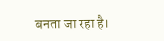बनता जा रहा है।